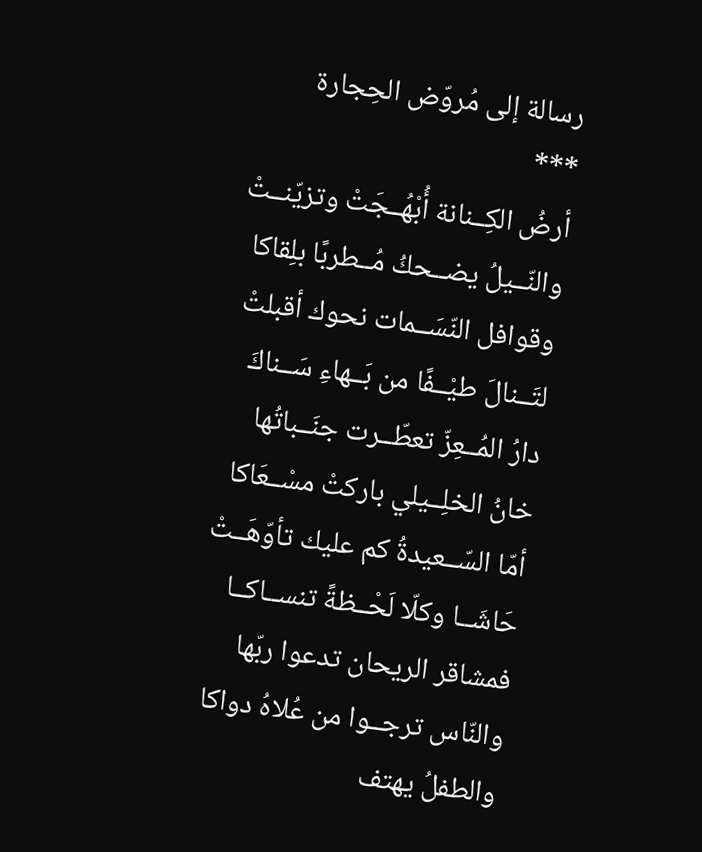رسالة إلى مُروّض الحِجارة
***
أرضُ الكِــنانة أُبْهُــجَتْ وتزيّنــتْ
والنّــيلُ يضــحكُ مُــطربًا بلِقاكا
وقوافل النّسَــمات نحوك أقبلتْ
لتَــنالَ طيْــفًا من بَــهاءِ سَــناكَ
دارُ المُــعِزّ تعطّــرت جنَــباتُها
خانُ الخلِــيلي باركتْ مسْــعَاكا
أمّا السّــعيدةُ كم عليك تأوّهَــتْ
حَاشَــا وكلّا لَحْــظةً تنســاكــا
فمشاقر الريحان تدعوا ربّها
والنّاس ترجــوا من عُلاهُ دواكا
والطفلُ يهتف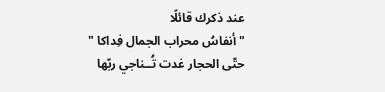عند ذكرك قائلًا
" أنفاسُ محراب الجمال فِداكا "
حتّى الحجار غدت تُــناجي ربّها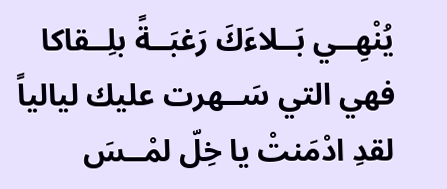يُنْهِــي بَــلاءَكَ رَغبَــةً بلِــقاكا
فهي التي سَــهرت عليك ليالياً
لقدِ ادْمَنتْ يا خِلّ لمْــسَ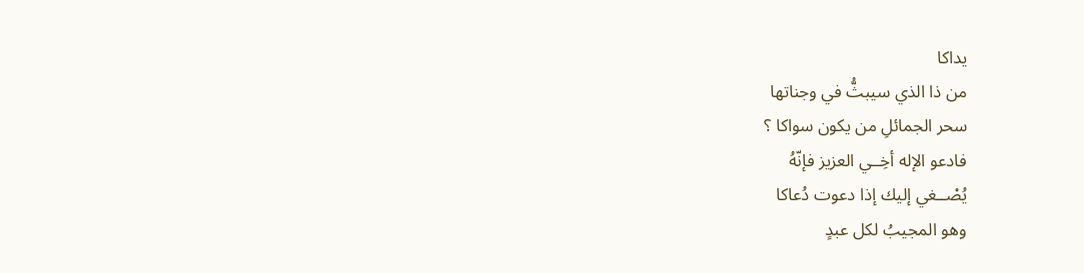يداكا
من ذا الذي سيبثُّ في وجناتها
سحر الجمائلِ من يكون سواكا ؟
فادعو الإله أخِــي العزيز فإنّهُ
يُصْــغي إليك إذا دعوت دُعاكا
وهو المجيبُ لكل عبدٍ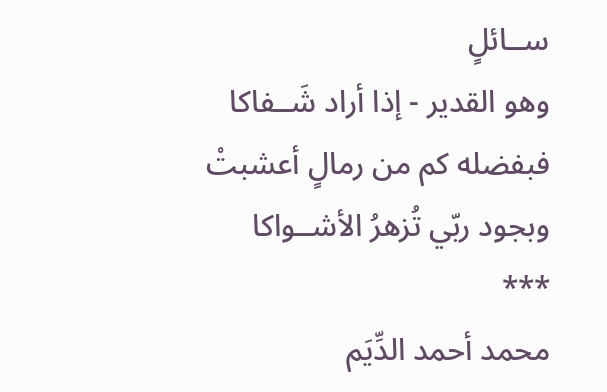ســائلٍ
وهو القدير - إذا أراد شَــفاكا
فبفضله كم من رمالٍ أعشبتْ
وبجود ربّي تُزهرُ الأشــواكا
***
محمد أحمد الدِّيَم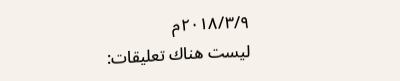٢٠١٨/٣/٩م
ليست هناك تعليقات: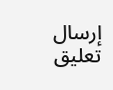إرسال تعليق